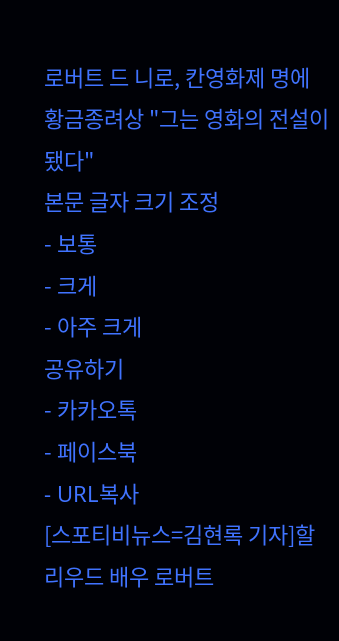로버트 드 니로, 칸영화제 명에 황금종려상 "그는 영화의 전설이 됐다"
본문 글자 크기 조정
- 보통
- 크게
- 아주 크게
공유하기
- 카카오톡
- 페이스북
- URL복사
[스포티비뉴스=김현록 기자]할리우드 배우 로버트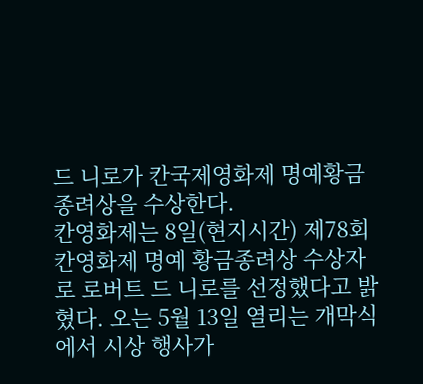드 니로가 칸국제영화제 명예황금종려상을 수상한다.
칸영화제는 8일(현지시간) 제78회 칸영화제 명예 황금종려상 수상자로 로버트 드 니로를 선정했다고 밝혔다. 오는 5월 13일 열리는 개막식에서 시상 행사가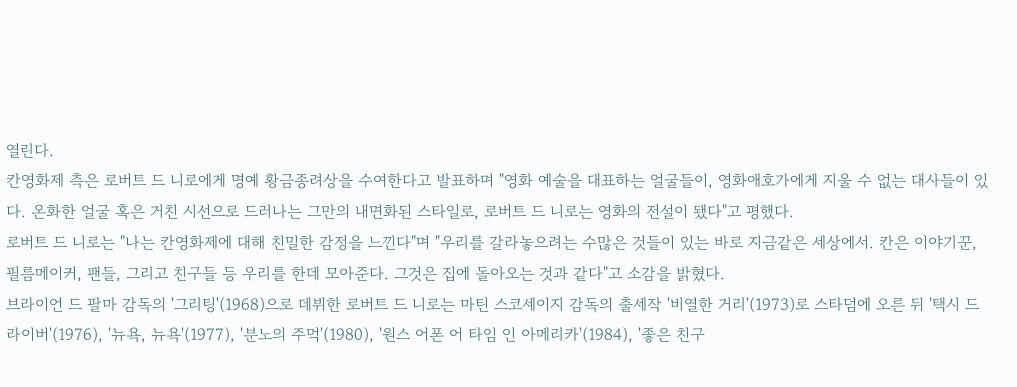열린다.
칸영화제 측은 로버트 드 니로에게 명예 황금종려상을 수여한다고 발표하며 "영화 예술을 대표하는 얼굴들이, 영화애호가에게 지울 수 없는 대사들이 있다. 온화한 얼굴 혹은 거친 시선으로 드러나는 그만의 내면화된 스타일로, 로버트 드 니로는 영화의 전설이 됐다"고 평했다.
로버트 드 니로는 "나는 칸영화제에 대해 친밀한 감정을 느낀다"며 "우리를 갈라놓으려는 수많은 것들이 있는 바로 지금같은 세상에서. 칸은 이야기꾼, 필름메이커, 팬들, 그리고 친구들 등 우리를 한데 모아준다. 그것은 집에 돌아오는 것과 같다"고 소감을 밝혔다.
브라이언 드 팔마 감독의 '그리팅'(1968)으로 데뷔한 로버트 드 니로는 마틴 스코세이지 감독의 출세작 '비열한 거리'(1973)로 스타덤에 오른 뒤 '택시 드라이버'(1976), '뉴욕, 뉴욕'(1977), '분노의 주먹'(1980), '원스 어폰 어 타임 인 아메리카'(1984), '좋은 친구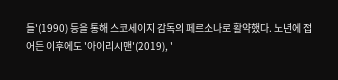들'(1990) 등을 통해 스코세이지 감독의 페르소나로 활약했다. 노년에 접어든 이후에도 '아이리시맨'(2019), '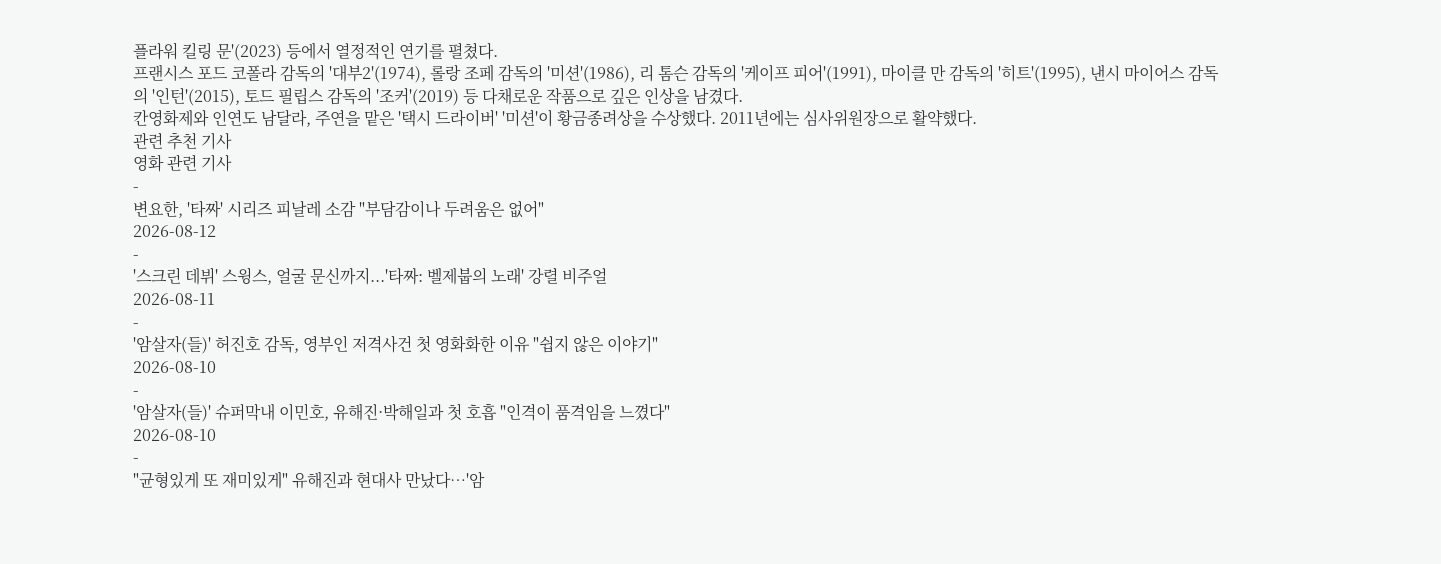플라워 킬링 문'(2023) 등에서 열정적인 연기를 펼쳤다.
프랜시스 포드 코폴라 감독의 '대부2'(1974), 롤랑 조페 감독의 '미션'(1986), 리 톰슨 감독의 '케이프 피어'(1991), 마이클 만 감독의 '히트'(1995), 낸시 마이어스 감독의 '인턴'(2015), 토드 필립스 감독의 '조커'(2019) 등 다채로운 작품으로 깊은 인상을 남겼다.
칸영화제와 인연도 남달라, 주연을 맡은 '택시 드라이버' '미션'이 황금종려상을 수상했다. 2011년에는 심사위원장으로 활약했다.
관련 추천 기사
영화 관련 기사
-
변요한, '타짜' 시리즈 피날레 소감 "부담감이나 두려움은 없어"
2026-08-12
-
'스크린 데뷔' 스윙스, 얼굴 문신까지...'타짜: 벨제붑의 노래' 강렬 비주얼
2026-08-11
-
'암살자(들)' 허진호 감독, 영부인 저격사건 첫 영화화한 이유 "쉽지 않은 이야기"
2026-08-10
-
'암살자(들)' 슈퍼막내 이민호, 유해진·박해일과 첫 호흡 "인격이 품격임을 느꼈다"
2026-08-10
-
"균형있게 또 재미있게" 유해진과 현대사 만났다…'암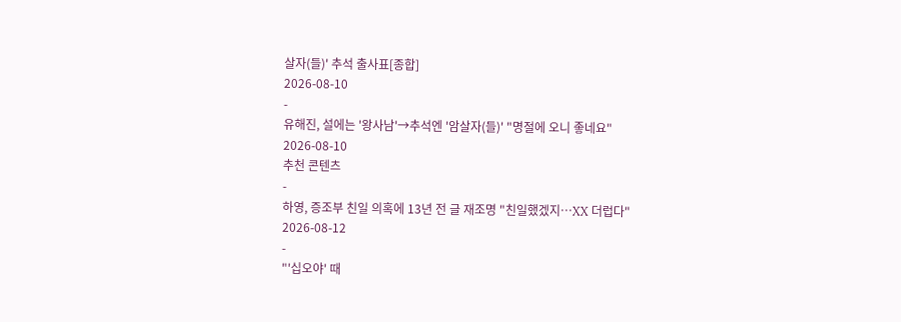살자(들)' 추석 출사표[종합]
2026-08-10
-
유해진, 설에는 '왕사남'→추석엔 '암살자(들)' "명절에 오니 좋네요"
2026-08-10
추천 콘텐츠
-
하영, 증조부 친일 의혹에 13년 전 글 재조명 "친일했겠지…XX 더럽다"
2026-08-12
-
"'십오야' 때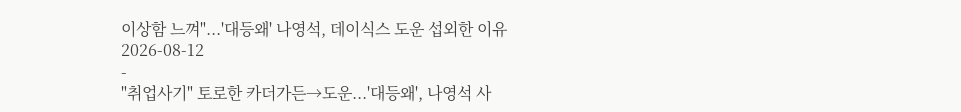이상함 느껴"...'대등왜' 나영석, 데이식스 도운 섭외한 이유
2026-08-12
-
"취업사기" 토로한 카더가든→도운...'대등왜', 나영석 사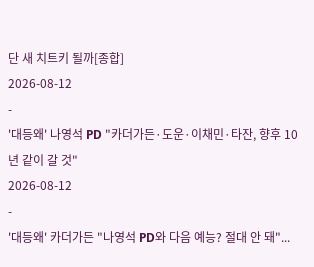단 새 치트키 될까[종합]
2026-08-12
-
'대등왜' 나영석 PD "카더가든·도운·이채민·타잔, 향후 10년 같이 갈 것"
2026-08-12
-
'대등왜' 카더가든 "나영석 PD와 다음 예능? 절대 안 돼"...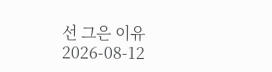선 그은 이유
2026-08-12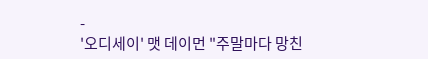-
'오디세이' 맷 데이먼 "주말마다 망친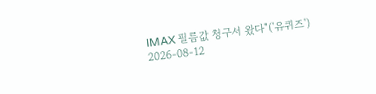IMAX 필름값 청구서 왔다"('유퀴즈')
2026-08-12